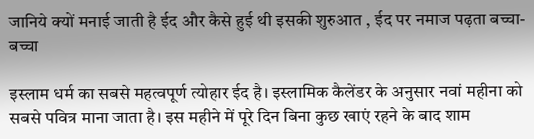जानिये क्यों मनाई जाती है ईद और कैसे हुई थी इसकी शुरुआत , ईद पर नमाज पढ़ता बच्चा-बच्चा

इस्लाम धर्म का सबसे महत्वपूर्ण त्योहार ईद है। इस्लामिक कैलेंडर के अनुसार नवां महीना को सबसे पवित्र माना जाता है। इस महीने में पूरे दिन बिना कुछ खाएं रहने के बाद शाम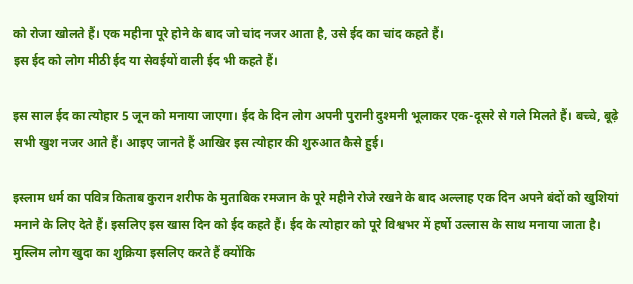को रोजा खोलते हैं। एक महीना पूरे होने के बाद जो चांद नजर आता है, उसे ईद का चांद कहते हैं।
इस ईद को लोग मीठी ईद या सेवईयों वाली ईद भी कहते हैं।

इस साल ईद का त्योहार 5 जून को मनाया जाएगा। ईद के दिन लोग अपनी पुरानी दुश्मनी भूलाकर एक-दूसरे से गले मिलते हैं। बच्चे, बूढ़े सभी खुश नजर आते हैं। आइए जानते हैं आखिर इस त्योहार की शुरुआत कैसे हुई।

इस्लाम धर्म का पवित्र किताब कुरान शरीफ के मुताबिक रमजान के पूरे महीने रोजे रखने के बाद अल्लाह एक दिन अपने बंदों को खुशियां मनाने के लिए देते हैं। इसलिए इस खास दिन को ईद कहते हैं। ईद के त्योहार को पूरे विश्वभर में हर्षो उल्लास के साथ मनाया जाता है।
मुस्लिम लोग खुदा का शुक्रिया इसलिए करते हैं क्योंकि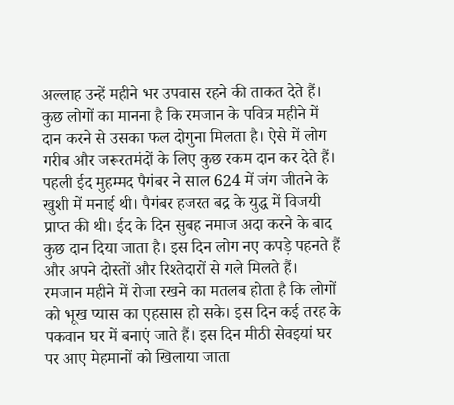अल्लाह उन्हें महीने भर उपवास रहने की ताकत देते हैं। कुछ लोगों का मानना है कि रमजान के पवित्र महीने में दान करने से उसका फल दोगुना मिलता है। ऐसे में लोग गरीब और जरूरतमंदों के लिए कुछ रकम दान कर देते हैं।
पहली ईद मुहम्मद पैगंबर ने साल 624 में जंग जीतने के खुशी में मनाई थी। पैगंबर हजरत बद्र के युद्ध में विजयी प्राप्त की थी। ईद के दिन सुबह नमाज अदा करने के बाद कुछ दान दिया जाता है। इस दिन लोग नए कपड़े पहनते हैं और अपने दोस्तों और रिश्तेदारों से गले मिलते हैं।
रमजान महीने में रोजा रखने का मतलब होता है कि लोगों को भूख प्यास का एहसास हो सके। इस दिन कई तरह के पकवान घर में बनाएं जाते हैं। इस दिन मीठी सेवइयां घर पर आए मेहमानों को खिलाया जाता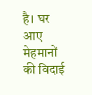है। घर आए मेहमानों की विदाई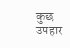कुछ उपहार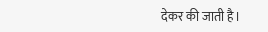देकर की जाती है।